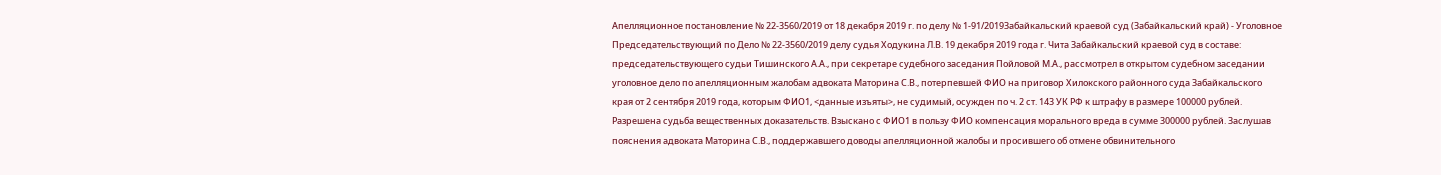Апелляционное постановление № 22-3560/2019 от 18 декабря 2019 г. по делу № 1-91/2019Забайкальский краевой суд (Забайкальский край) - Уголовное Председательствующий по Дело № 22-3560/2019 делу судья Ходукина Л.В. 19 декабря 2019 года г. Чита Забайкальский краевой суд в составе: председательствующего судьи Тишинского А.А., при секретаре судебного заседания Пойловой М.А., рассмотрел в открытом судебном заседании уголовное дело по апелляционным жалобам адвоката Маторина С.В., потерпевшей ФИО на приговор Хилокского районного суда Забайкальского края от 2 сентября 2019 года, которым ФИО1, <данные изъяты>, не судимый, осужден по ч. 2 ст. 143 УК РФ к штрафу в размере 100000 рублей. Разрешена судьба вещественных доказательств. Взыскано с ФИО1 в пользу ФИО компенсация морального вреда в сумме 300000 рублей. Заслушав пояснения адвоката Маторина С.В., поддержавшего доводы апелляционной жалобы и просившего об отмене обвинительного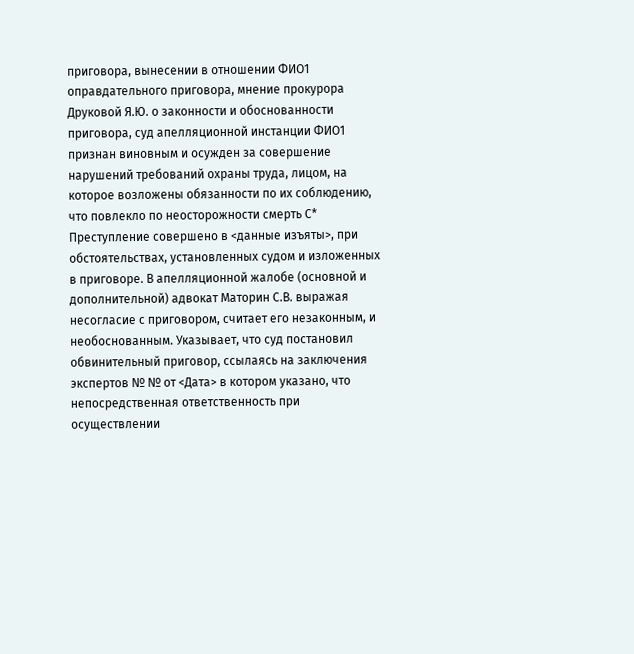приговора, вынесении в отношении ФИО1 оправдательного приговора, мнение прокурора Друковой Я.Ю. о законности и обоснованности приговора, суд апелляционной инстанции ФИО1 признан виновным и осужден за совершение нарушений требований охраны труда, лицом, на которое возложены обязанности по их соблюдению, что повлекло по неосторожности смерть С* Преступление совершено в <данные изъяты>, при обстоятельствах, установленных судом и изложенных в приговоре. В апелляционной жалобе (основной и дополнительной) адвокат Маторин С.В. выражая несогласие с приговором, считает его незаконным, и необоснованным. Указывает, что суд постановил обвинительный приговор, ссылаясь на заключения экспертов № № от <Дата> в котором указано, что непосредственная ответственность при осуществлении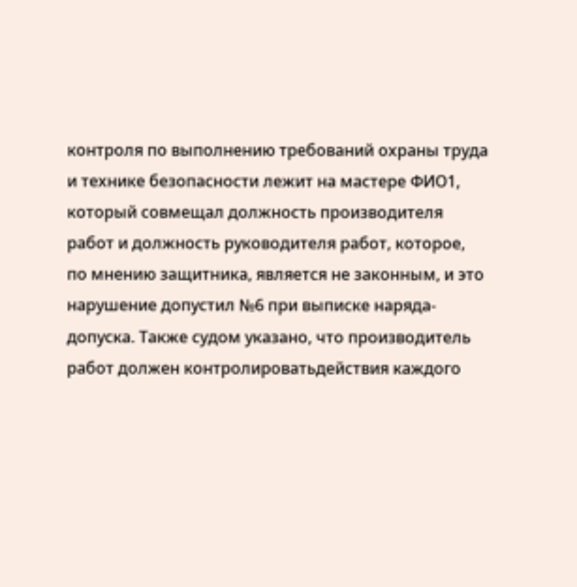контроля по выполнению требований охраны труда и технике безопасности лежит на мастере ФИО1, который совмещал должность производителя работ и должность руководителя работ, которое, по мнению защитника, является не законным, и это нарушение допустил №6 при выписке наряда-допуска. Также судом указано, что производитель работ должен контролироватьдействия каждого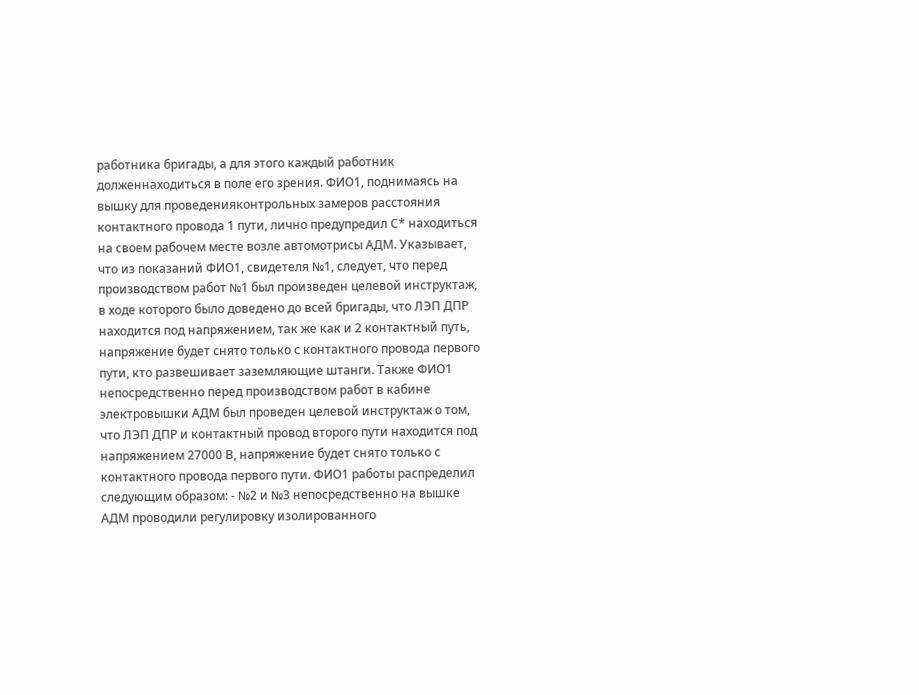работника бригады, а для этого каждый работник долженнаходиться в поле его зрения. ФИО1, поднимаясь на вышку для проведенияконтрольных замеров расстояния контактного провода 1 пути, лично предупредил С* находиться на своем рабочем месте возле автомотрисы АДМ. Указывает, что из показаний ФИО1, свидетеля №1, следует, что перед производством работ №1 был произведен целевой инструктаж, в ходе которого было доведено до всей бригады, что ЛЭП ДПР находится под напряжением, так же как и 2 контактный путь, напряжение будет снято только с контактного провода первого пути, кто развешивает заземляющие штанги. Также ФИО1 непосредственно перед производством работ в кабине электровышки АДМ был проведен целевой инструктаж о том, что ЛЭП ДПР и контактный провод второго пути находится под напряжением 27000 В, напряжение будет снято только с контактного провода первого пути. ФИО1 работы распределил следующим образом: - №2 и №3 непосредственно на вышке АДМ проводили регулировку изолированного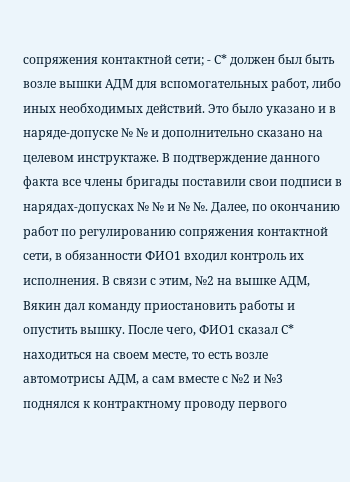сопряжения контактной сети; - С* должен был быть возле вышки АДМ для вспомогательных работ, либо иных необходимых действий. Это было указано и в наряде-допуске № № и дополнительно сказано на целевом инструктаже. В подтверждение данного факта все члены бригады поставили свои подписи в нарядах-допусках № № и № №. Далее, по окончанию работ по регулированию сопряжения контактной сети, в обязанности ФИО1 входил контроль их исполнения. В связи с этим, №2 на вышке АДМ, Вякин дал команду приостановить работы и опустить вышку. После чего, ФИО1 сказал С* находиться на своем месте, то есть возле автомотрисы АДМ, а сам вместе с №2 и №3 поднялся к контрактному проводу первого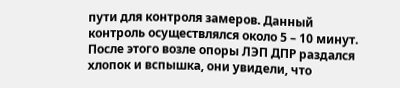пути для контроля замеров. Данный контроль осуществлялся около 5 – 10 минут. После этого возле опоры ЛЭП ДПР раздался хлопок и вспышка, они увидели, что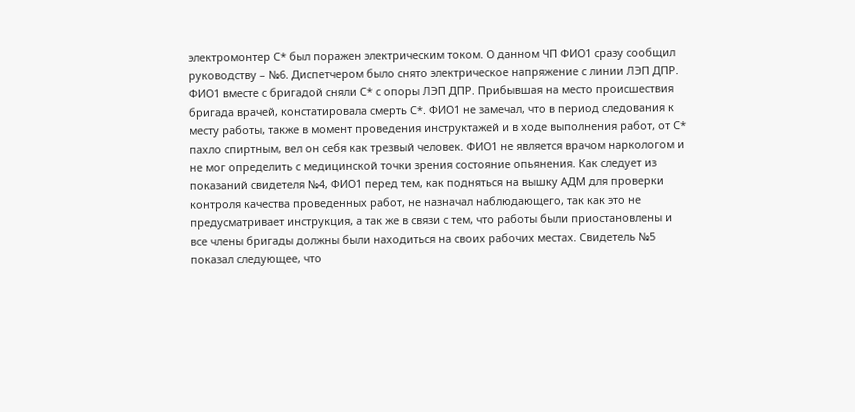электромонтер С* был поражен электрическим током. О данном ЧП ФИО1 сразу сообщил руководству – №6. Диспетчером было снято электрическое напряжение с линии ЛЭП ДПР. ФИО1 вместе с бригадой сняли С* с опоры ЛЭП ДПР. Прибывшая на место происшествия бригада врачей, констатировала смерть С*. ФИО1 не замечал, что в период следования к месту работы, также в момент проведения инструктажей и в ходе выполнения работ, от С* пахло спиртным, вел он себя как трезвый человек. ФИО1 не является врачом наркологом и не мог определить с медицинской точки зрения состояние опьянения. Как следует из показаний свидетеля №4, ФИО1 перед тем, как подняться на вышку АДМ для проверки контроля качества проведенных работ, не назначал наблюдающего, так как это не предусматривает инструкция, а так же в связи с тем, что работы были приостановлены и все члены бригады должны были находиться на своих рабочих местах. Свидетель №5 показал следующее, что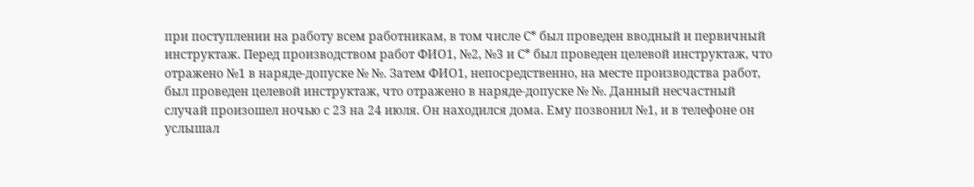при поступлении на работу всем работникам, в том числе С* был проведен вводный и первичный инструктаж. Перед производством работ ФИО1, №2, №3 и С* был проведен целевой инструктаж, что отражено №1 в наряде-допуске № №. Затем ФИО1, непосредственно, на месте производства работ, был проведен целевой инструктаж, что отражено в наряде-допуске № №. Данный несчастный случай произошел ночью с 23 на 24 июля. Он находился дома. Ему позвонил №1, и в телефоне он услышал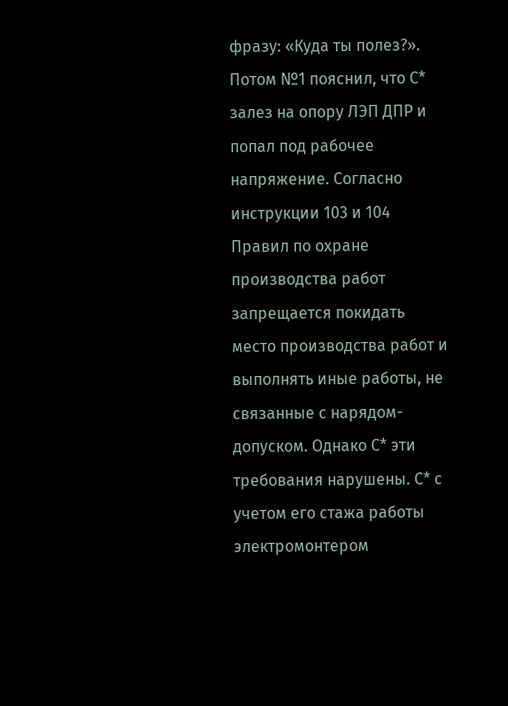фразу: «Куда ты полез?». Потом №1 пояснил, что С* залез на опору ЛЭП ДПР и попал под рабочее напряжение. Согласно инструкции 103 и 104 Правил по охране производства работ запрещается покидать место производства работ и выполнять иные работы, не связанные с нарядом-допуском. Однако С* эти требования нарушены. С* с учетом его стажа работы электромонтером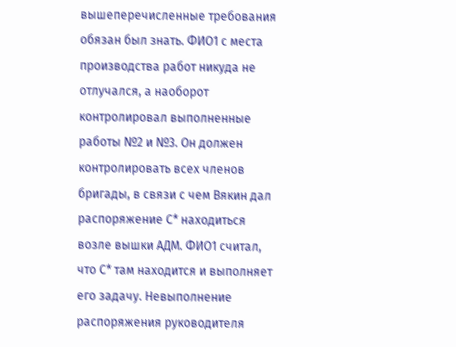вышеперечисленные требования обязан был знать. ФИО1 с места производства работ никуда не отлучался, а наоборот контролировал выполненные работы №2 и №3. Он должен контролировать всех членов бригады, в связи с чем Вякин дал распоряжение С* находиться возле вышки АДМ. ФИО1 считал, что С* там находится и выполняет его задачу. Невыполнение распоряжения руководителя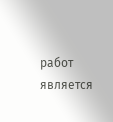работ является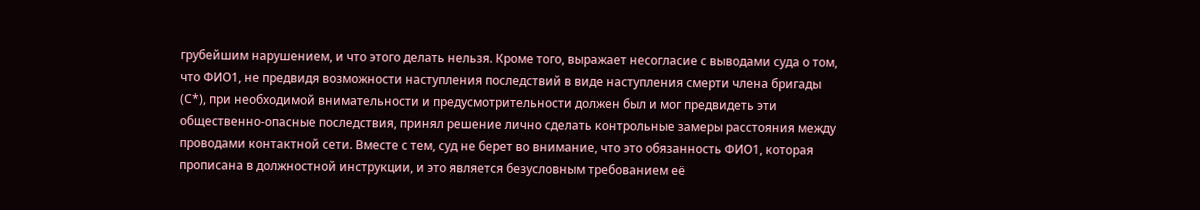грубейшим нарушением, и что этого делать нельзя. Кроме того, выражает несогласие с выводами суда о том, что ФИО1, не предвидя возможности наступления последствий в виде наступления смерти члена бригады (С*), при необходимой внимательности и предусмотрительности должен был и мог предвидеть эти общественно-опасные последствия, принял решение лично сделать контрольные замеры расстояния между проводами контактной сети. Вместе с тем, суд не берет во внимание, что это обязанность ФИО1, которая прописана в должностной инструкции, и это является безусловным требованием её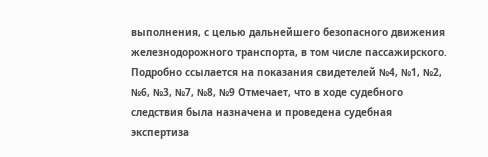выполнения, с целью дальнейшего безопасного движения железнодорожного транспорта, в том числе пассажирского. Подробно ссылается на показания свидетелей №4, №1, №2, №6, №3, №7, №8, №9 Отмечает, что в ходе судебного следствия была назначена и проведена судебная экспертиза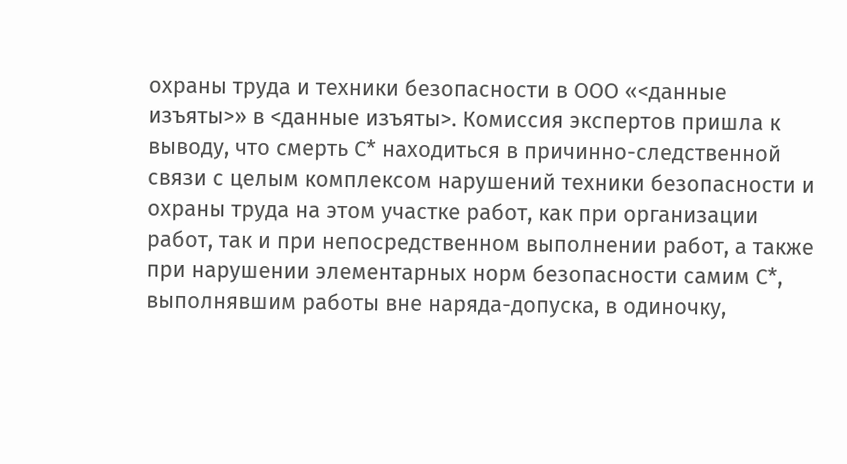охраны труда и техники безопасности в ООО «<данные изъяты>» в <данные изъяты>. Комиссия экспертов пришла к выводу, что смерть С* находиться в причинно-следственной связи с целым комплексом нарушений техники безопасности и охраны труда на этом участке работ, как при организации работ, так и при непосредственном выполнении работ, а также при нарушении элементарных норм безопасности самим С*, выполнявшим работы вне наряда-допуска, в одиночку,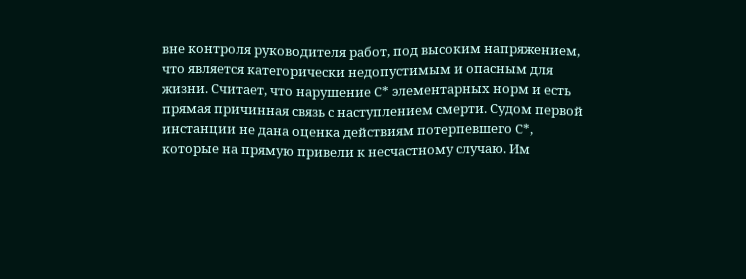вне контроля руководителя работ, под высоким напряжением, что является категорически недопустимым и опасным для жизни. Считает, что нарушение С* элементарных норм и есть прямая причинная связь с наступлением смерти. Судом первой инстанции не дана оценка действиям потерпевшего С*, которые на прямую привели к несчастному случаю. Им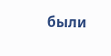были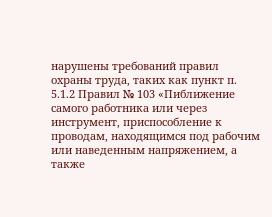нарушены требований правил охраны труда, таких как пункт п. 5.1.2 Правил № 103 «Пиближение самого работника или через инструмент, приспособление к проводам, находящимся под рабочим или наведенным напряжением, а также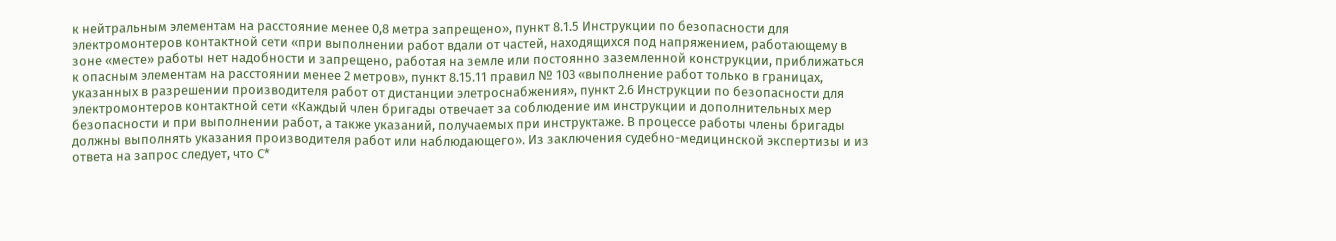к нейтральным элементам на расстояние менее 0,8 метра запрещено», пункт 8.1.5 Инструкции по безопасности для электромонтеров контактной сети «при выполнении работ вдали от частей, находящихся под напряжением, работающему в зоне «месте» работы нет надобности и запрещено, работая на земле или постоянно заземленной конструкции, приближаться к опасным элементам на расстоянии менее 2 метров», пункт 8.15.11 правил № 103 «выполнение работ только в границах, указанных в разрешении производителя работ от дистанции элетроснабжения», пункт 2.6 Инструкции по безопасности для электромонтеров контактной сети «Каждый член бригады отвечает за соблюдение им инструкции и дополнительных мер безопасности и при выполнении работ, а также указаний, получаемых при инструктаже. В процессе работы члены бригады должны выполнять указания производителя работ или наблюдающего». Из заключения судебно-медицинской экспертизы и из ответа на запрос следует, что С*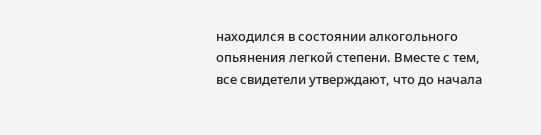находился в состоянии алкогольного опьянения легкой степени. Вместе с тем, все свидетели утверждают, что до начала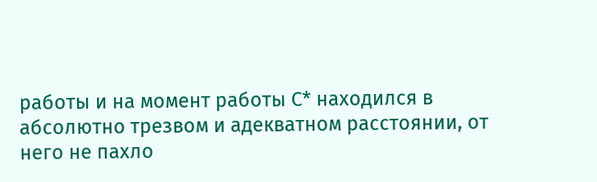работы и на момент работы С* находился в абсолютно трезвом и адекватном расстоянии, от него не пахло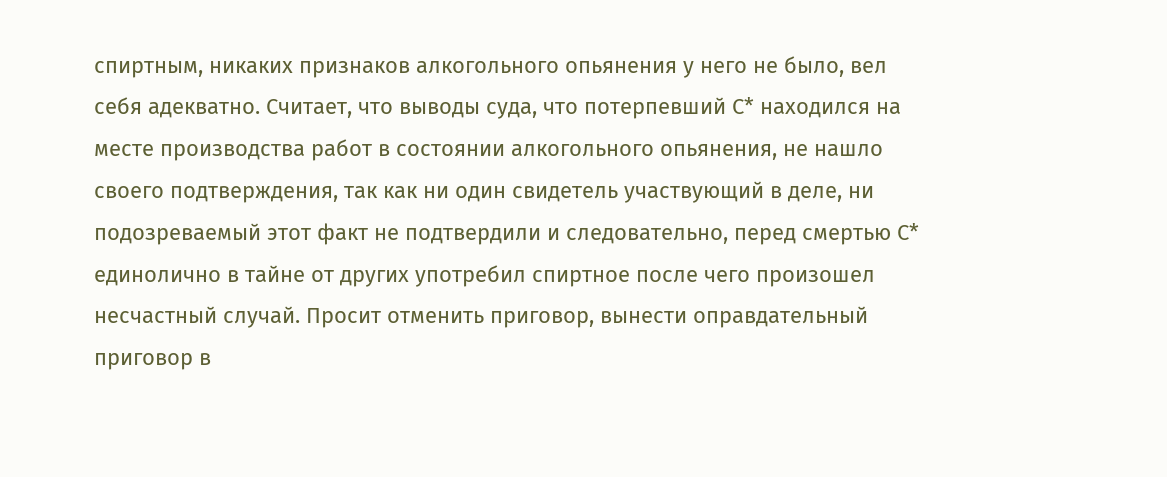спиртным, никаких признаков алкогольного опьянения у него не было, вел себя адекватно. Считает, что выводы суда, что потерпевший С* находился на месте производства работ в состоянии алкогольного опьянения, не нашло своего подтверждения, так как ни один свидетель участвующий в деле, ни подозреваемый этот факт не подтвердили и следовательно, перед смертью С* единолично в тайне от других употребил спиртное после чего произошел несчастный случай. Просит отменить приговор, вынести оправдательный приговор в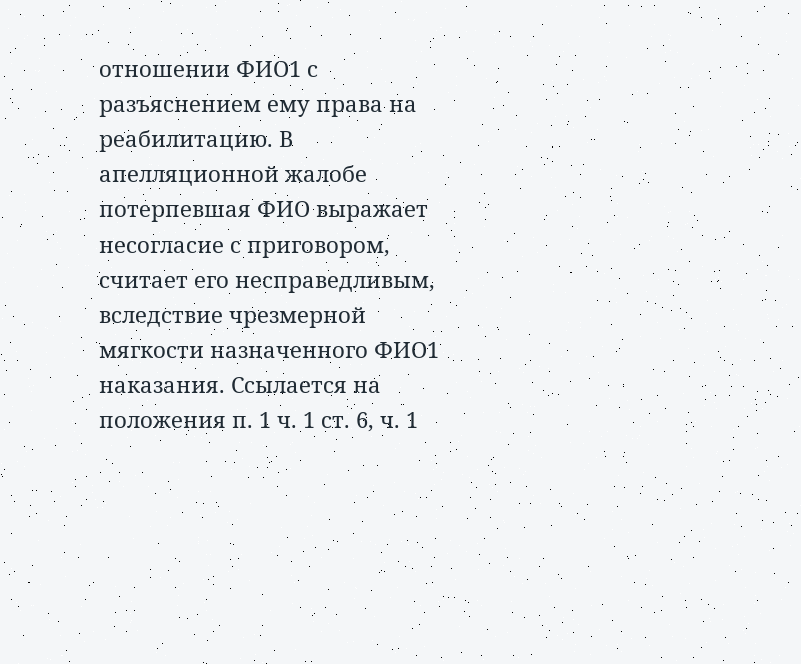отношении ФИО1 с разъяснением ему права на реабилитацию. В апелляционной жалобе потерпевшая ФИО выражает несогласие с приговором, считает его несправедливым, вследствие чрезмерной мягкости назначенного ФИО1 наказания. Ссылается на положения п. 1 ч. 1 ст. 6, ч. 1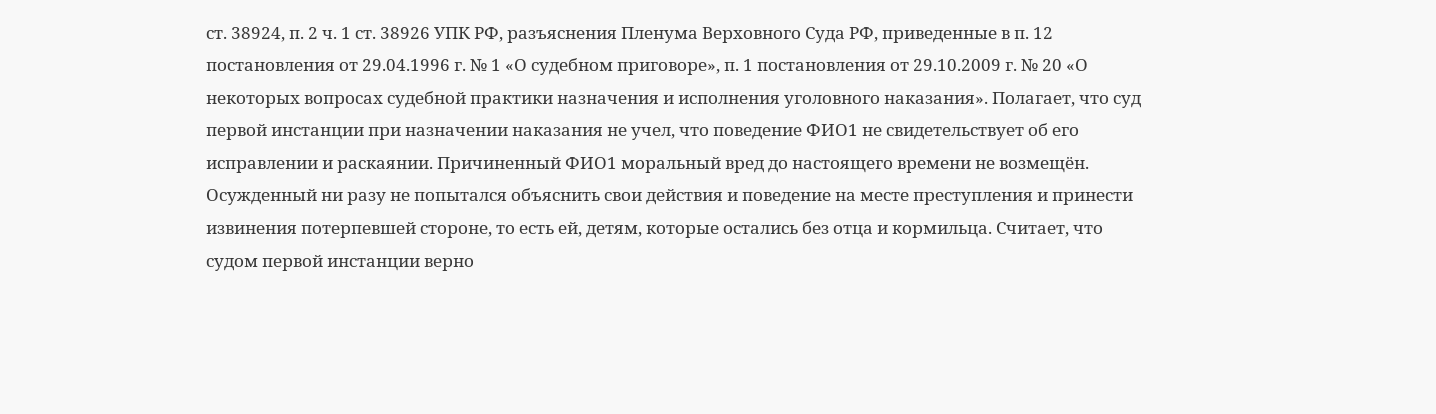ст. 38924, п. 2 ч. 1 ст. 38926 УПК РФ, разъяснения Пленума Верховного Суда РФ, приведенные в п. 12 постановления от 29.04.1996 г. № 1 «О судебном приговоре», п. 1 постановления от 29.10.2009 г. № 20 «О некоторых вопросах судебной практики назначения и исполнения уголовного наказания». Полагает, что суд первой инстанции при назначении наказания не учел, что поведение ФИО1 не свидетельствует об его исправлении и раскаянии. Причиненный ФИО1 моральный вред до настоящего времени не возмещён. Осужденный ни разу не попытался объяснить свои действия и поведение на месте преступления и принести извинения потерпевшей стороне, то есть ей, детям, которые остались без отца и кормильца. Считает, что судом первой инстанции верно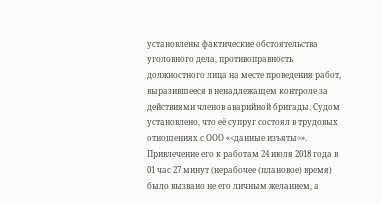установлены фактические обстоятельства уголовного дела, противоправность должностного лица на месте проведения работ, выразившееся в ненадлежащем контроле за действиями членов аварийной бригады. Судом установлено, что её супруг состоял в трудовых отношениях с ООО «<данные изъяты>». Привлечение его к работам 24 июля 2018 года в 01 час 27 минут (нерабочее (плановое) время) было вызвано не его личным желанием, а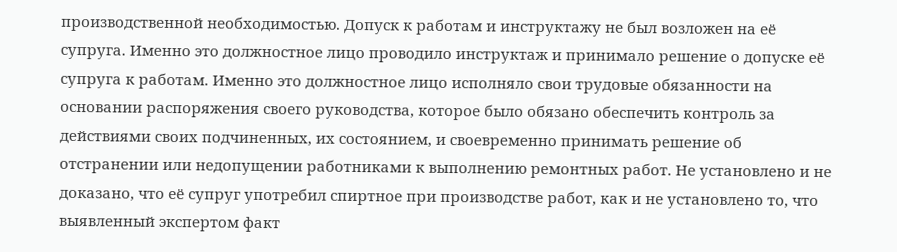производственной необходимостью. Допуск к работам и инструктажу не был возложен на её супруга. Именно это должностное лицо проводило инструктаж и принимало решение о допуске её супруга к работам. Именно это должностное лицо исполняло свои трудовые обязанности на основании распоряжения своего руководства, которое было обязано обеспечить контроль за действиями своих подчиненных, их состоянием, и своевременно принимать решение об отстранении или недопущении работниками к выполнению ремонтных работ. Не установлено и не доказано, что её супруг употребил спиртное при производстве работ, как и не установлено то, что выявленный экспертом факт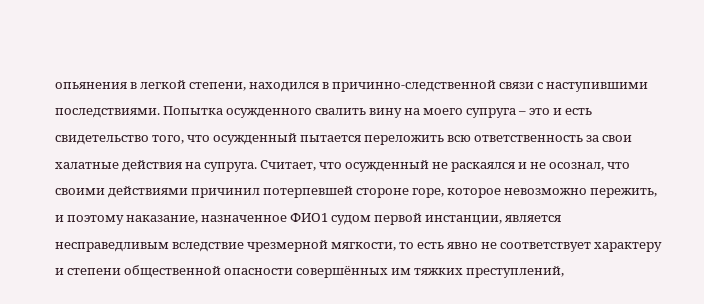опьянения в легкой степени, находился в причинно-следственной связи с наступившими последствиями. Попытка осужденного свалить вину на моего супруга – это и есть свидетельство того, что осужденный пытается переложить всю ответственность за свои халатные действия на супруга. Считает, что осужденный не раскаялся и не осознал, что своими действиями причинил потерпевшей стороне горе, которое невозможно пережить, и поэтому наказание, назначенное ФИО1 судом первой инстанции, является несправедливым вследствие чрезмерной мягкости, то есть явно не соответствует характеру и степени общественной опасности совершённых им тяжких преступлений,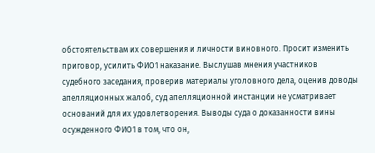обстоятельствам их совершения и личности виновного. Просит изменить приговор, усилить ФИО1 наказание. Выслушав мнения участников судебного заседания, проверив материалы уголовного дела, оценив доводы апелляционных жалоб, суд апелляционной инстанции не усматривает оснований для их удовлетворения. Выводы суда о доказанности вины осужденного ФИО1 в том, что он,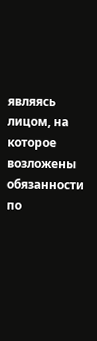являясь лицом, на которое возложены обязанности по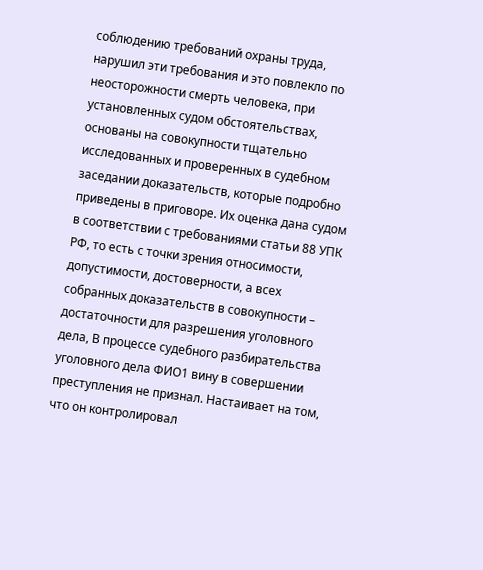соблюдению требований охраны труда, нарушил эти требования и это повлекло по неосторожности смерть человека, при установленных судом обстоятельствах, основаны на совокупности тщательно исследованных и проверенных в судебном заседании доказательств, которые подробно приведены в приговоре. Их оценка дана судом в соответствии с требованиями статьи 88 УПК РФ, то есть с точки зрения относимости, допустимости, достоверности, а всех собранных доказательств в совокупности – достаточности для разрешения уголовного дела, В процессе судебного разбирательства уголовного дела ФИО1 вину в совершении преступления не признал. Настаивает на том, что он контролировал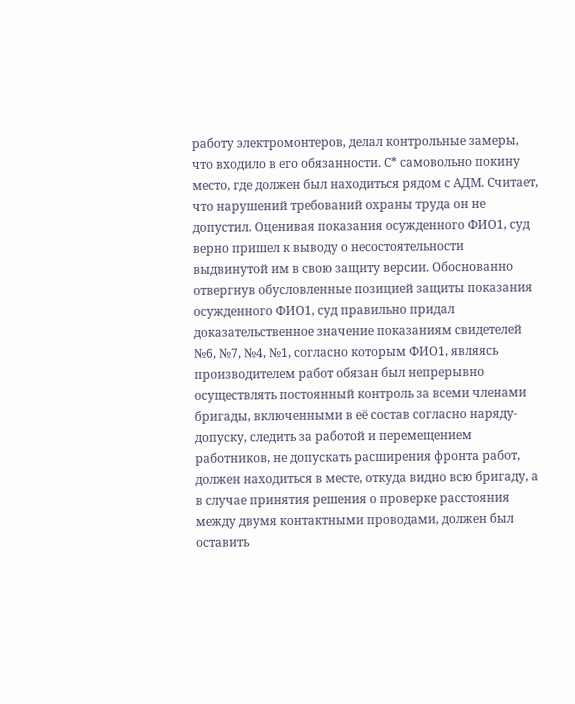работу электромонтеров, делал контрольные замеры, что входило в его обязанности. С* самовольно покину место, где должен был находиться рядом с АДМ. Считает, что нарушений требований охраны труда он не допустил. Оценивая показания осужденного ФИО1, суд верно пришел к выводу о несостоятельности выдвинутой им в свою защиту версии. Обоснованно отвергнув обусловленные позицией защиты показания осужденного ФИО1, суд правильно придал доказательственное значение показаниям свидетелей №6, №7, №4, №1, согласно которым ФИО1, являясь производителем работ обязан был непрерывно осуществлять постоянный контроль за всеми членами бригады, включенными в её состав согласно наряду-допуску, следить за работой и перемещением работников, не допускать расширения фронта работ, должен находиться в месте, откуда видно всю бригаду, а в случае принятия решения о проверке расстояния между двумя контактными проводами, должен был оставить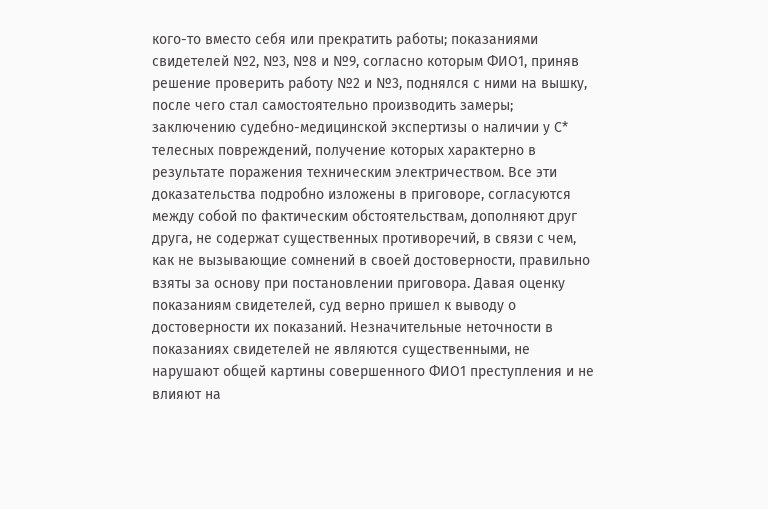кого-то вместо себя или прекратить работы; показаниями свидетелей №2, №3, №8 и №9, согласно которым ФИО1, приняв решение проверить работу №2 и №3, поднялся с ними на вышку, после чего стал самостоятельно производить замеры; заключению судебно-медицинской экспертизы о наличии у С* телесных повреждений, получение которых характерно в результате поражения техническим электричеством. Все эти доказательства подробно изложены в приговоре, согласуются между собой по фактическим обстоятельствам, дополняют друг друга, не содержат существенных противоречий, в связи с чем, как не вызывающие сомнений в своей достоверности, правильно взяты за основу при постановлении приговора. Давая оценку показаниям свидетелей, суд верно пришел к выводу о достоверности их показаний. Незначительные неточности в показаниях свидетелей не являются существенными, не нарушают общей картины совершенного ФИО1 преступления и не влияют на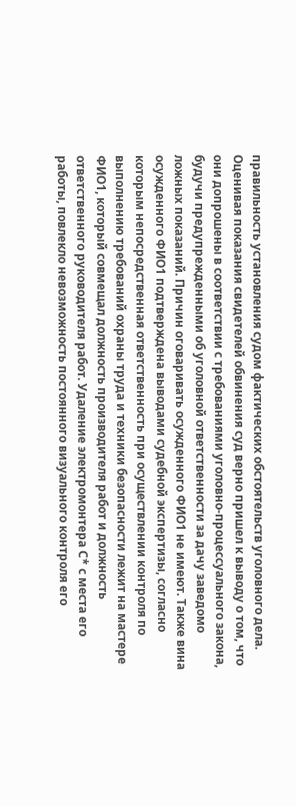правильность установления судом фактических обстоятельств уголовного дела. Оценивая показания свидетелей обвинения суд верно пришел к выводу о том, что они допрошены в соответствии с требованиями уголовно-процессуального закона, будучи предупрежденными об уголовной ответственности за дачу заведомо ложных показаний. Причин оговаривать осужденного ФИО1 не имеют. Также вина осужденного ФИО1 подтверждена выводами судебной экспертизы, согласно которым непосредственная ответственность при осуществлении контроля по выполнению требований охраны труда и техники безопасности лежит на мастере ФИО1, который совмещал должность производителя работ и должность ответственного руководителя работ. Удаление электромонтера С* с места его работы, повлекло невозможность постоянного визуального контроля его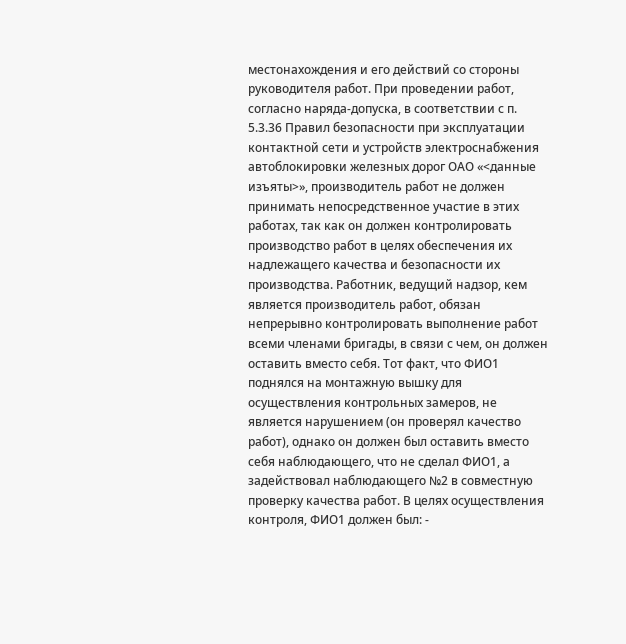местонахождения и его действий со стороны руководителя работ. При проведении работ, согласно наряда-допуска, в соответствии с п. 5.3.36 Правил безопасности при эксплуатации контактной сети и устройств электроснабжения автоблокировки железных дорог ОАО «<данные изъяты>», производитель работ не должен принимать непосредственное участие в этих работах, так как он должен контролировать производство работ в целях обеспечения их надлежащего качества и безопасности их производства. Работник, ведущий надзор, кем является производитель работ, обязан непрерывно контролировать выполнение работ всеми членами бригады, в связи с чем, он должен оставить вместо себя. Тот факт, что ФИО1 поднялся на монтажную вышку для осуществления контрольных замеров, не является нарушением (он проверял качество работ), однако он должен был оставить вместо себя наблюдающего, что не сделал ФИО1, а задействовал наблюдающего №2 в совместную проверку качества работ. В целях осуществления контроля, ФИО1 должен был: -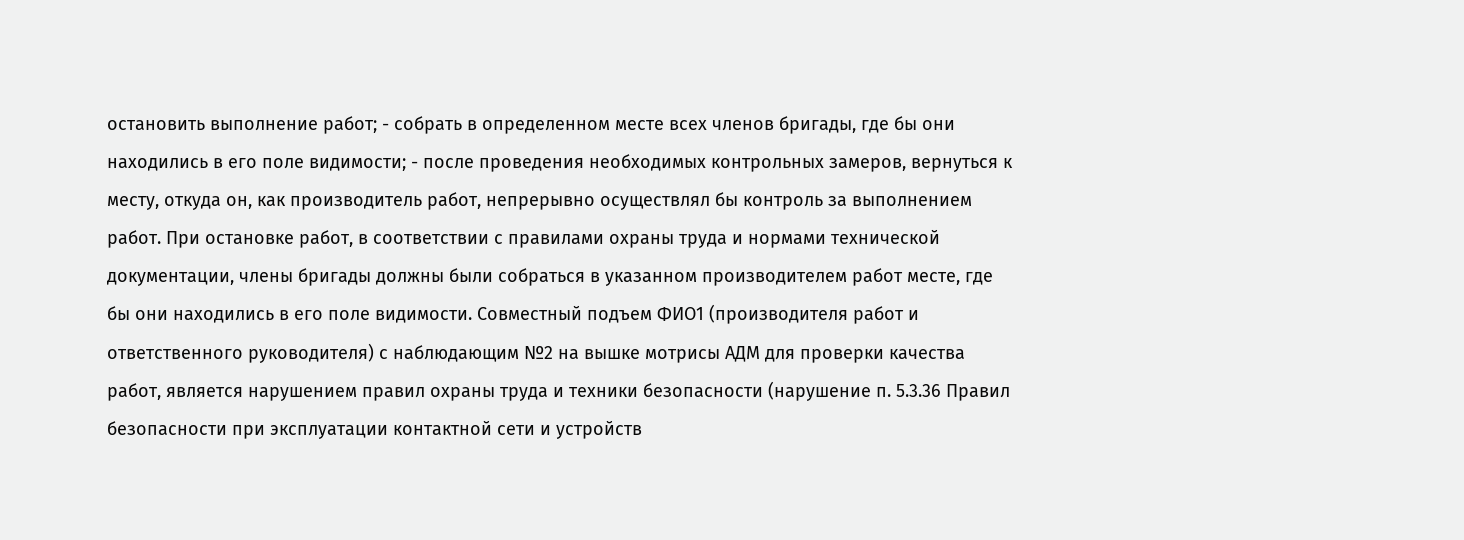остановить выполнение работ; - собрать в определенном месте всех членов бригады, где бы они находились в его поле видимости; - после проведения необходимых контрольных замеров, вернуться к месту, откуда он, как производитель работ, непрерывно осуществлял бы контроль за выполнением работ. При остановке работ, в соответствии с правилами охраны труда и нормами технической документации, члены бригады должны были собраться в указанном производителем работ месте, где бы они находились в его поле видимости. Совместный подъем ФИО1 (производителя работ и ответственного руководителя) с наблюдающим №2 на вышке мотрисы АДМ для проверки качества работ, является нарушением правил охраны труда и техники безопасности (нарушение п. 5.3.36 Правил безопасности при эксплуатации контактной сети и устройств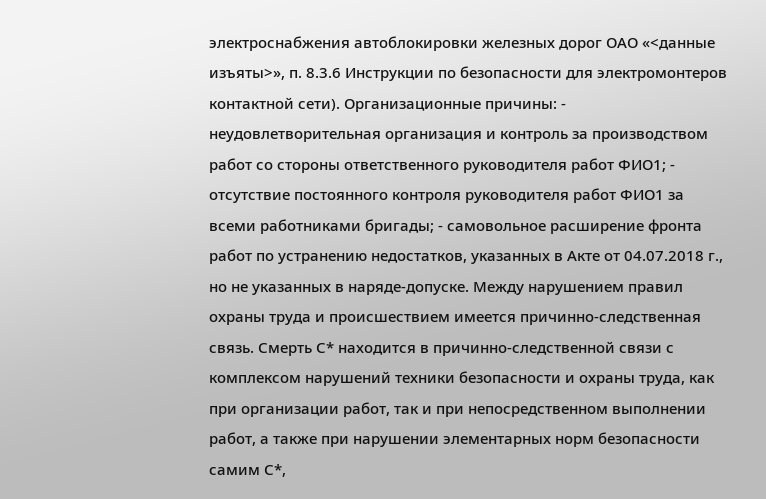электроснабжения автоблокировки железных дорог ОАО «<данные изъяты>», п. 8.3.6 Инструкции по безопасности для электромонтеров контактной сети). Организационные причины: - неудовлетворительная организация и контроль за производством работ со стороны ответственного руководителя работ ФИО1; - отсутствие постоянного контроля руководителя работ ФИО1 за всеми работниками бригады; - самовольное расширение фронта работ по устранению недостатков, указанных в Акте от 04.07.2018 г., но не указанных в наряде-допуске. Между нарушением правил охраны труда и происшествием имеется причинно-следственная связь. Смерть С* находится в причинно-следственной связи с комплексом нарушений техники безопасности и охраны труда, как при организации работ, так и при непосредственном выполнении работ, а также при нарушении элементарных норм безопасности самим С*,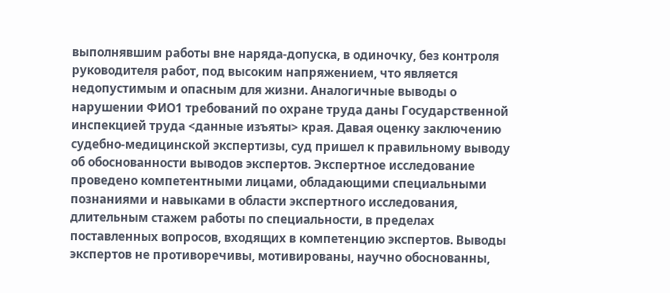выполнявшим работы вне наряда-допуска, в одиночку, без контроля руководителя работ, под высоким напряжением, что является недопустимым и опасным для жизни. Аналогичные выводы о нарушении ФИО1 требований по охране труда даны Государственной инспекцией труда <данные изъяты> края. Давая оценку заключению судебно-медицинской экспертизы, суд пришел к правильному выводу об обоснованности выводов экспертов. Экспертное исследование проведено компетентными лицами, обладающими специальными познаниями и навыками в области экспертного исследования, длительным стажем работы по специальности, в пределах поставленных вопросов, входящих в компетенцию экспертов. Выводы экспертов не противоречивы, мотивированы, научно обоснованны,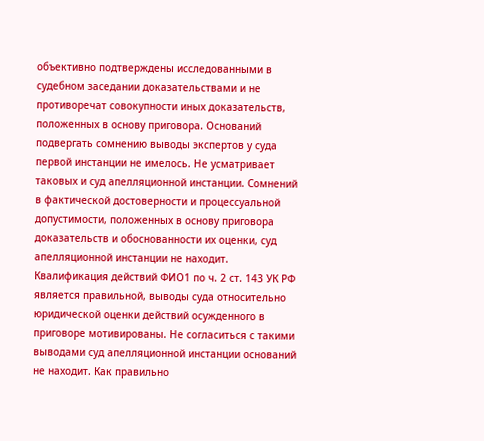объективно подтверждены исследованными в судебном заседании доказательствами и не противоречат совокупности иных доказательств, положенных в основу приговора. Оснований подвергать сомнению выводы экспертов у суда первой инстанции не имелось. Не усматривает таковых и суд апелляционной инстанции. Сомнений в фактической достоверности и процессуальной допустимости, положенных в основу приговора доказательств и обоснованности их оценки, суд апелляционной инстанции не находит. Квалификация действий ФИО1 по ч. 2 ст. 143 УК РФ является правильной, выводы суда относительно юридической оценки действий осужденного в приговоре мотивированы. Не согласиться с такими выводами суд апелляционной инстанции оснований не находит. Как правильно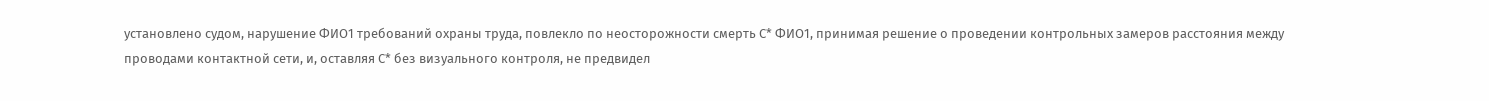установлено судом, нарушение ФИО1 требований охраны труда, повлекло по неосторожности смерть С* ФИО1, принимая решение о проведении контрольных замеров расстояния между проводами контактной сети, и, оставляя С* без визуального контроля, не предвидел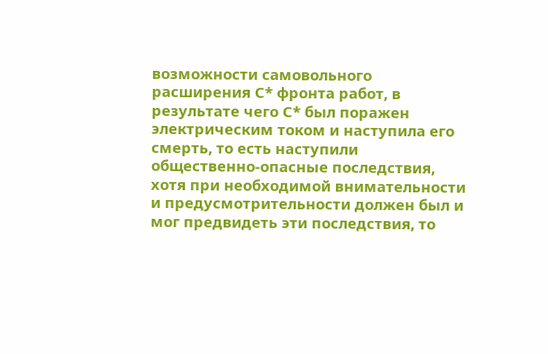возможности самовольного расширения С* фронта работ, в результате чего С* был поражен электрическим током и наступила его смерть, то есть наступили общественно-опасные последствия, хотя при необходимой внимательности и предусмотрительности должен был и мог предвидеть эти последствия, то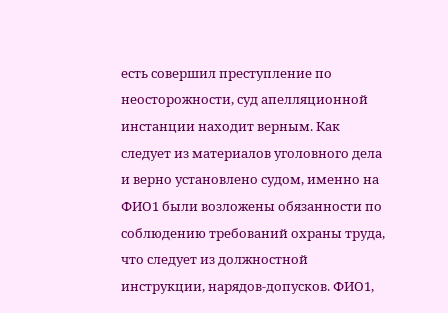есть совершил преступление по неосторожности, суд апелляционной инстанции находит верным. Как следует из материалов уголовного дела и верно установлено судом, именно на ФИО1 были возложены обязанности по соблюдению требований охраны труда, что следует из должностной инструкции, нарядов-допусков. ФИО1,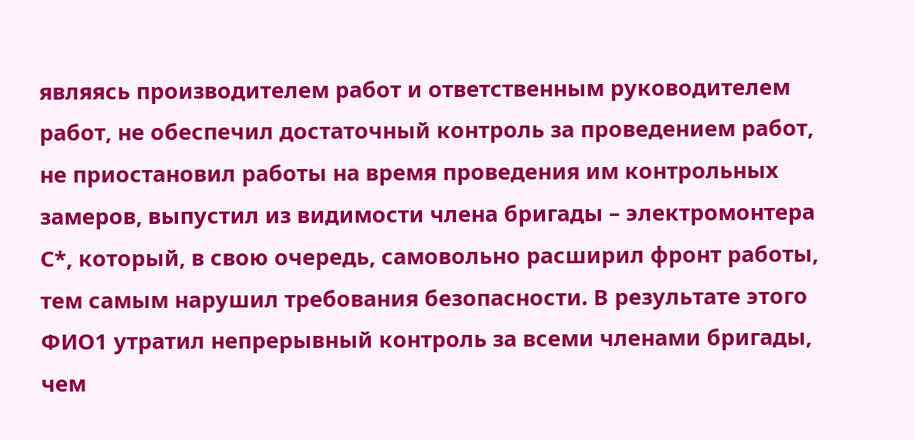являясь производителем работ и ответственным руководителем работ, не обеспечил достаточный контроль за проведением работ, не приостановил работы на время проведения им контрольных замеров, выпустил из видимости члена бригады – электромонтера С*, который, в свою очередь, самовольно расширил фронт работы, тем самым нарушил требования безопасности. В результате этого ФИО1 утратил непрерывный контроль за всеми членами бригады, чем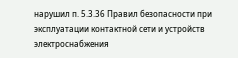нарушил п. 5.3.36 Правил безопасности при эксплуатации контактной сети и устройств электроснабжения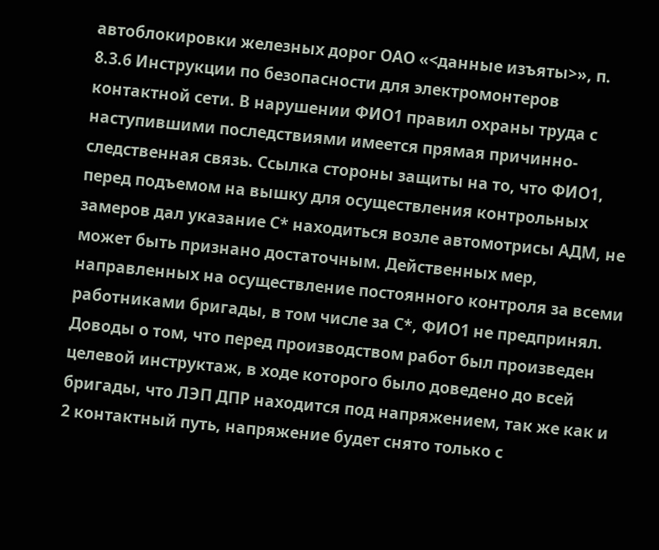автоблокировки железных дорог ОАО «<данные изъяты>», п. 8.3.6 Инструкции по безопасности для электромонтеров контактной сети. В нарушении ФИО1 правил охраны труда с наступившими последствиями имеется прямая причинно-следственная связь. Ссылка стороны защиты на то, что ФИО1, перед подъемом на вышку для осуществления контрольных замеров дал указание С* находиться возле автомотрисы АДМ, не может быть признано достаточным. Действенных мер, направленных на осуществление постоянного контроля за всеми работниками бригады, в том числе за С*, ФИО1 не предпринял. Доводы о том, что перед производством работ был произведен целевой инструктаж, в ходе которого было доведено до всей бригады, что ЛЭП ДПР находится под напряжением, так же как и 2 контактный путь, напряжение будет снято только с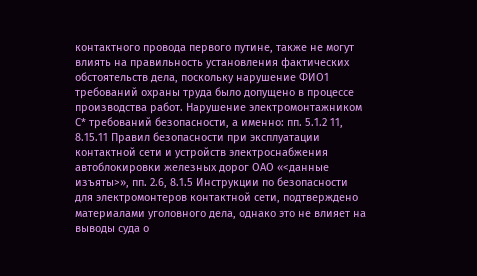контактного провода первого путине, также не могут влиять на правильность установления фактических обстоятельств дела, поскольку нарушение ФИО1 требований охраны труда было допущено в процессе производства работ. Нарушение электромонтажником С* требований безопасности, а именно: пп. 5.1.2 11, 8.15.11 Правил безопасности при эксплуатации контактной сети и устройств электроснабжения автоблокировки железных дорог ОАО «<данные изъяты>», пп. 2.6, 8.1.5 Инструкции по безопасности для электромонтеров контактной сети, подтверждено материалами уголовного дела, однако это не влияет на выводы суда о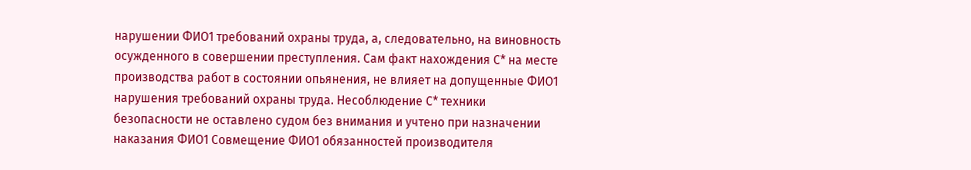нарушении ФИО1 требований охраны труда, а, следовательно, на виновность осужденного в совершении преступления. Сам факт нахождения С* на месте производства работ в состоянии опьянения, не влияет на допущенные ФИО1 нарушения требований охраны труда. Несоблюдение С* техники безопасности не оставлено судом без внимания и учтено при назначении наказания ФИО1 Совмещение ФИО1 обязанностей производителя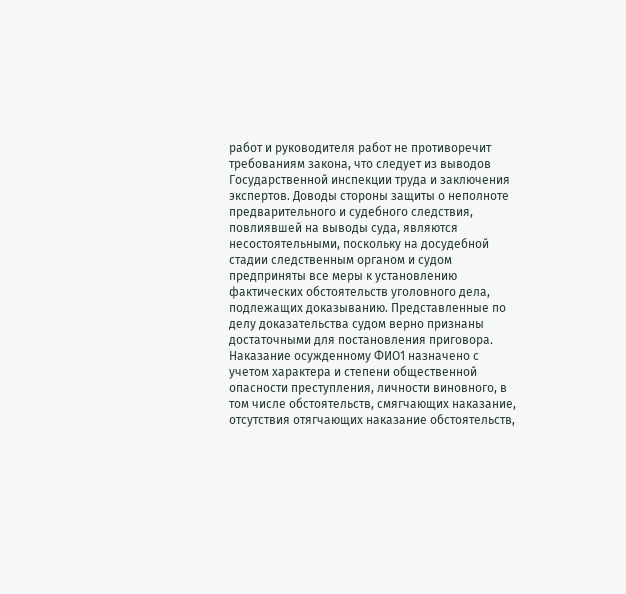работ и руководителя работ не противоречит требованиям закона, что следует из выводов Государственной инспекции труда и заключения экспертов. Доводы стороны защиты о неполноте предварительного и судебного следствия, повлиявшей на выводы суда, являются несостоятельными, поскольку на досудебной стадии следственным органом и судом предприняты все меры к установлению фактических обстоятельств уголовного дела, подлежащих доказыванию. Представленные по делу доказательства судом верно признаны достаточными для постановления приговора. Наказание осужденному ФИО1 назначено с учетом характера и степени общественной опасности преступления, личности виновного, в том числе обстоятельств, смягчающих наказание, отсутствия отягчающих наказание обстоятельств,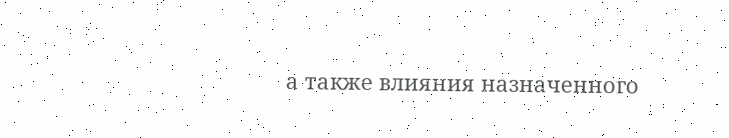а также влияния назначенного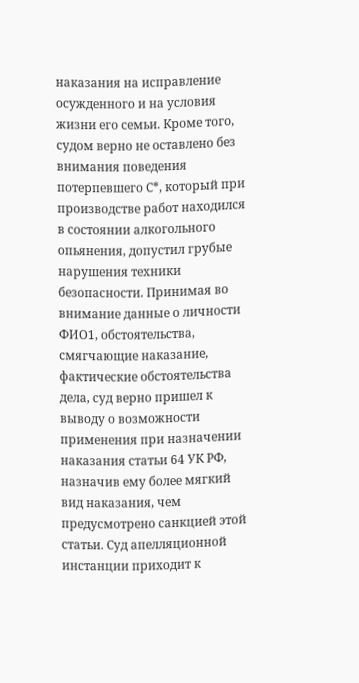наказания на исправление осужденного и на условия жизни его семьи. Кроме того, судом верно не оставлено без внимания поведения потерпевшего С*, который при производстве работ находился в состоянии алкогольного опьянения, допустил грубые нарушения техники безопасности. Принимая во внимание данные о личности ФИО1, обстоятельства, смягчающие наказание, фактические обстоятельства дела, суд верно пришел к выводу о возможности применения при назначении наказания статьи 64 УК РФ, назначив ему более мягкий вид наказания, чем предусмотрено санкцией этой статьи. Суд апелляционной инстанции приходит к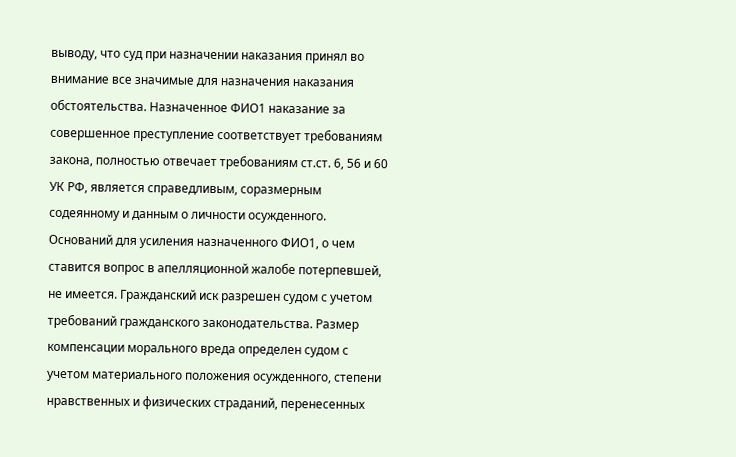выводу, что суд при назначении наказания принял во внимание все значимые для назначения наказания обстоятельства. Назначенное ФИО1 наказание за совершенное преступление соответствует требованиям закона, полностью отвечает требованиям ст.ст. 6, 56 и 60 УК РФ, является справедливым, соразмерным содеянному и данным о личности осужденного. Оснований для усиления назначенного ФИО1, о чем ставится вопрос в апелляционной жалобе потерпевшей, не имеется. Гражданский иск разрешен судом с учетом требований гражданского законодательства. Размер компенсации морального вреда определен судом с учетом материального положения осужденного, степени нравственных и физических страданий, перенесенных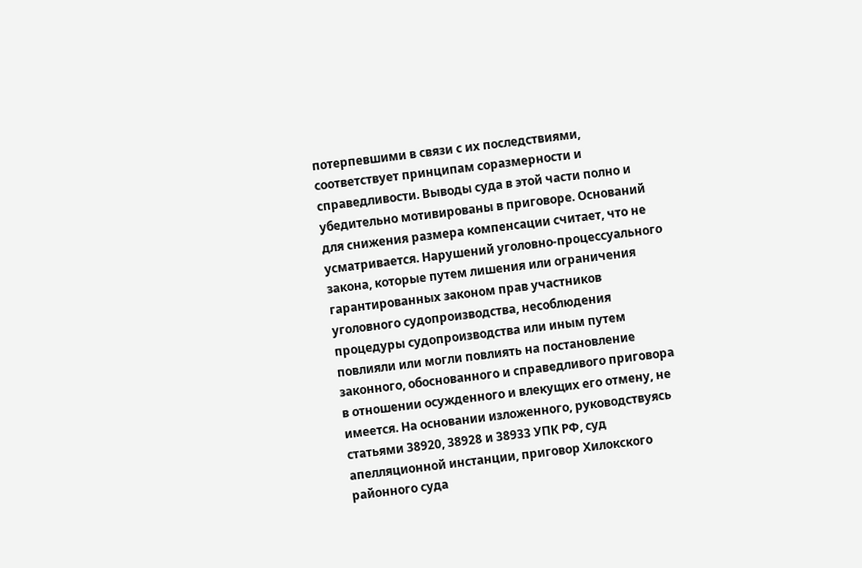потерпевшими в связи с их последствиями, соответствует принципам соразмерности и справедливости. Выводы суда в этой части полно и убедительно мотивированы в приговоре. Оснований для снижения размера компенсации считает, что не усматривается. Нарушений уголовно-процессуального закона, которые путем лишения или ограничения гарантированных законом прав участников уголовного судопроизводства, несоблюдения процедуры судопроизводства или иным путем повлияли или могли повлиять на постановление законного, обоснованного и справедливого приговора в отношении осужденного и влекущих его отмену, не имеется. На основании изложенного, руководствуясь статьями 38920, 38928 и 38933 УПК РФ, суд апелляционной инстанции, приговор Хилокского районного суда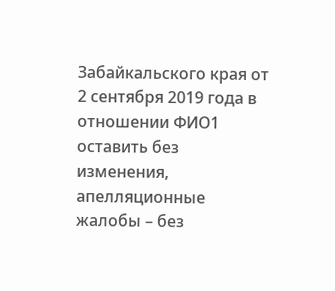Забайкальского края от 2 сентября 2019 года в отношении ФИО1 оставить без изменения, апелляционные жалобы – без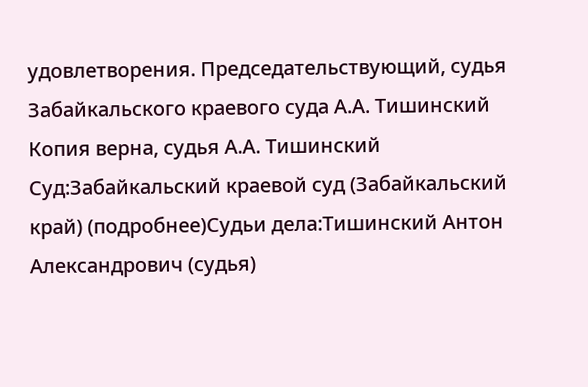удовлетворения. Председательствующий, судья Забайкальского краевого суда А.А. Тишинский Копия верна, судья А.А. Тишинский Суд:Забайкальский краевой суд (Забайкальский край) (подробнее)Судьи дела:Тишинский Антон Александрович (судья)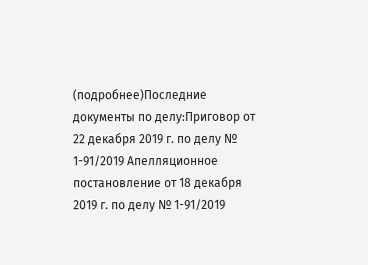(подробнее)Последние документы по делу:Приговор от 22 декабря 2019 г. по делу № 1-91/2019 Апелляционное постановление от 18 декабря 2019 г. по делу № 1-91/2019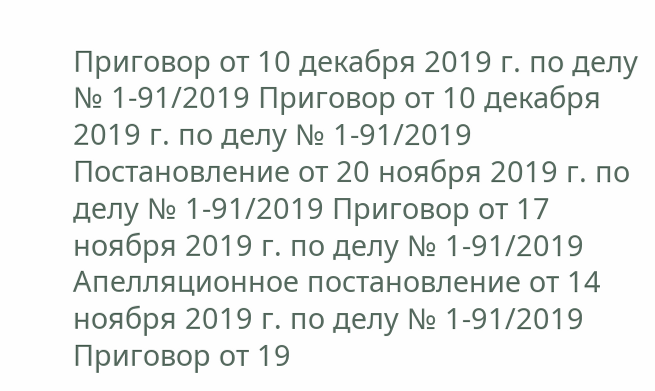Приговор от 10 декабря 2019 г. по делу № 1-91/2019 Приговор от 10 декабря 2019 г. по делу № 1-91/2019 Постановление от 20 ноября 2019 г. по делу № 1-91/2019 Приговор от 17 ноября 2019 г. по делу № 1-91/2019 Апелляционное постановление от 14 ноября 2019 г. по делу № 1-91/2019 Приговор от 19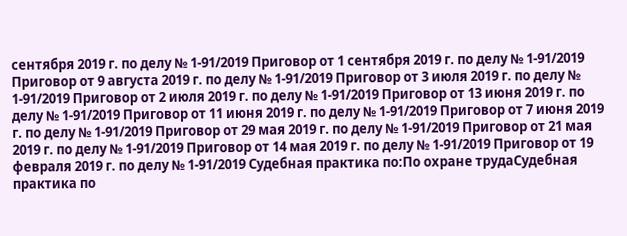сентября 2019 г. по делу № 1-91/2019 Приговор от 1 сентября 2019 г. по делу № 1-91/2019 Приговор от 9 августа 2019 г. по делу № 1-91/2019 Приговор от 3 июля 2019 г. по делу № 1-91/2019 Приговор от 2 июля 2019 г. по делу № 1-91/2019 Приговор от 13 июня 2019 г. по делу № 1-91/2019 Приговор от 11 июня 2019 г. по делу № 1-91/2019 Приговор от 7 июня 2019 г. по делу № 1-91/2019 Приговор от 29 мая 2019 г. по делу № 1-91/2019 Приговор от 21 мая 2019 г. по делу № 1-91/2019 Приговор от 14 мая 2019 г. по делу № 1-91/2019 Приговор от 19 февраля 2019 г. по делу № 1-91/2019 Судебная практика по:По охране трудаСудебная практика по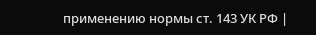применению нормы ст. 143 УК РФ |